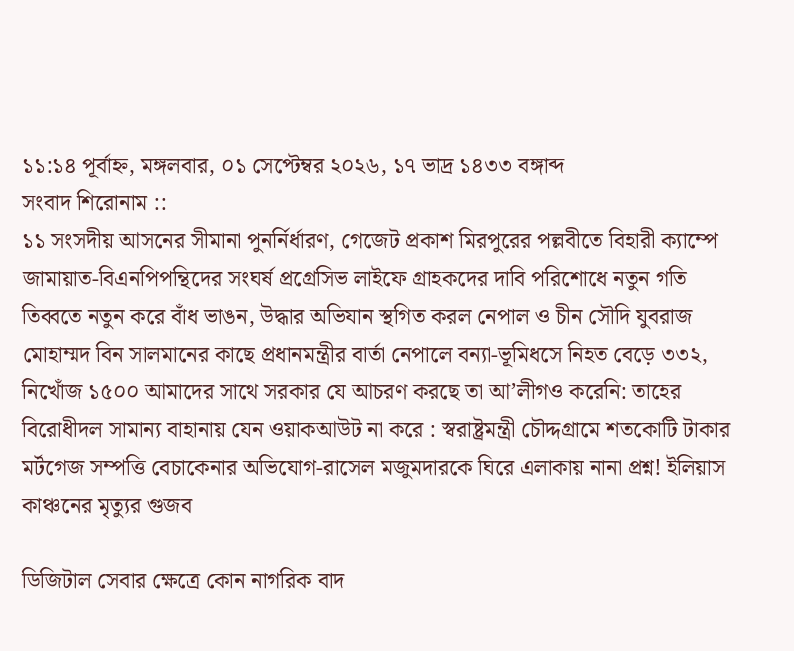১১:১৪ পূর্বাহ্ন, মঙ্গলবার, ০১ সেপ্টেম্বর ২০২৬, ১৭ ভাদ্র ১৪৩৩ বঙ্গাব্দ
সংবাদ শিরোনাম ::
১১ সংসদীয় আসনের সীমানা পুনর্নির্ধারণ, গেজেট প্রকাশ মিরপুরের পল্লবীতে বিহারী ক্যাম্পে জামায়াত-বিএনপিপন্থিদের সংঘর্ষ প্রগ্রেসিভ লাইফে গ্রাহকদের দাবি পরিশোধে নতুন গতি তিব্বতে নতুন করে বাঁধ ভাঙন, উদ্ধার অভিযান স্থগিত করল নেপাল ও চীন সৌদি যুবরাজ মোহাম্মদ বিন সালমানের কাছে প্রধানমন্ত্রীর বার্তা নেপালে বন্যা-ভূমিধসে নিহত বেড়ে ৩৩২, নিখোঁজ ১৫০০ আমাদের সাথে সরকার যে আচরণ করছে তা আ’লীগও করেনি: তাহের বিরোধীদল সামান্য বাহানায় যেন ওয়াকআউট না করে : স্বরাষ্ট্রমন্ত্রী চৌদ্দগ্রামে শতকোটি টাকার মর্টগেজ সম্পত্তি বেচাকেনার অভিযোগ-রাসেল মজুমদারকে ঘিরে এলাকায় নানা প্রশ্ন! ইলিয়াস কাঞ্চনের মৃত্যুর গুজব

ডিজিটাল সেবার ক্ষেত্রে কোন নাগরিক বাদ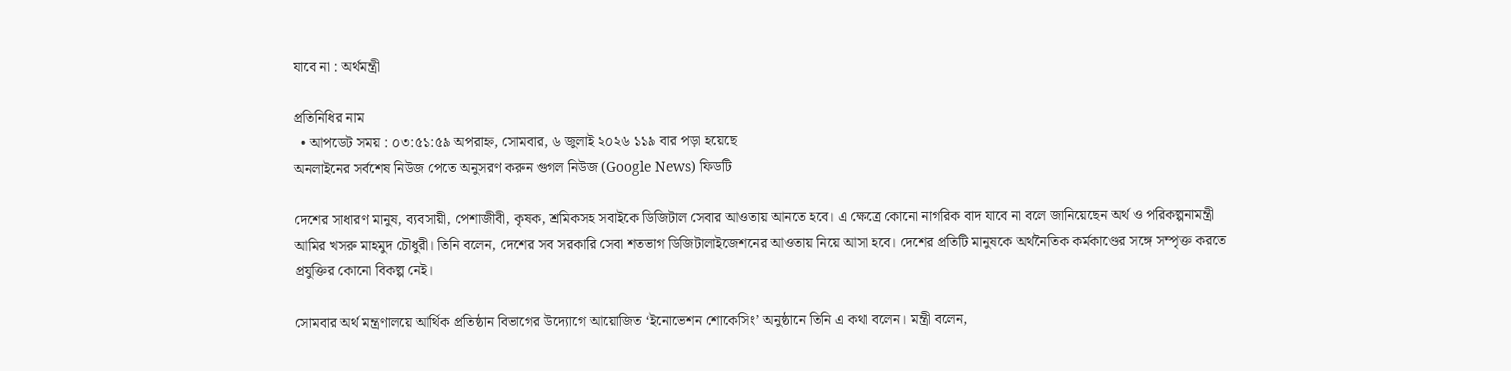যাবে না : অর্থমন্ত্রী

প্রতিনিধির নাম
  • আপডেট সময় : ০৩:৫১:৫৯ অপরাহ্ন, সোমবার, ৬ জুলাই ২০২৬ ১১৯ বার পড়া হয়েছে
অনলাইনের সর্বশেষ নিউজ পেতে অনুসরণ করুন গুগল নিউজ (Google News) ফিডটি

দেশের সাধারণ মানুষ, ব্যবসায়ী, পেশাজীবী, কৃষক, শ্রমিকসহ সবাইকে ডিজিটাল সেবার আওতায় আনতে হবে। এ ক্ষেত্রে কোনো নাগরিক বাদ যাবে না বলে জানিয়েছেন অর্থ ও পরিকল্পনামন্ত্রী আমির খসরু মাহমুদ চৌধুরী। তিনি বলেন, দেশের সব সরকারি সেবা শতভাগ ডিজিটালাইজেশনের আওতায় নিয়ে আসা হবে। দেশের প্রতিটি মানুষকে অর্থনৈতিক কর্মকাণ্ডের সঙ্গে সম্পৃক্ত করতে প্রযুক্তির কোনো বিকল্প নেই।

সোমবার অর্থ মন্ত্রণালয়ে আর্থিক প্রতিষ্ঠান বিভাগের উদ্যোগে আয়োজিত ‘ইনোভেশন শোকেসিং’ অনুষ্ঠানে তিনি এ কথা বলেন। মন্ত্রী বলেন,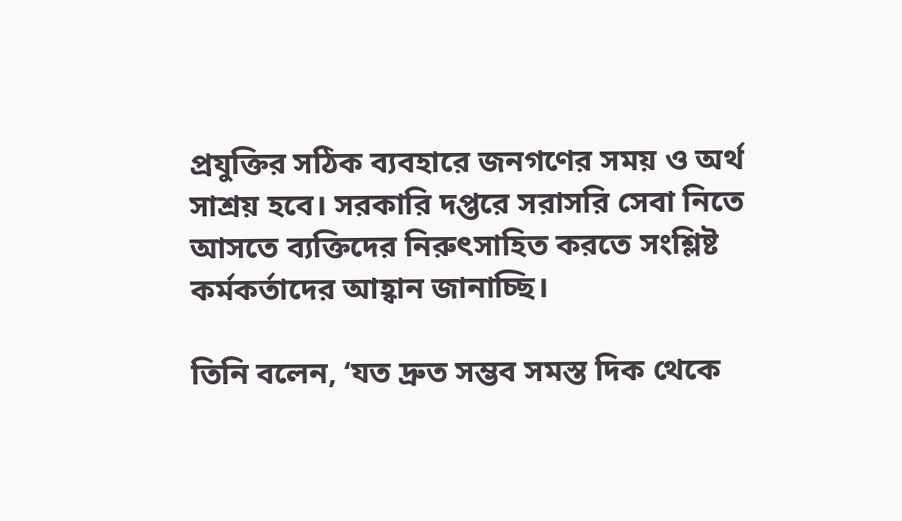প্রযুক্তির সঠিক ব্যবহারে জনগণের সময় ও অর্থ সাশ্রয় হবে। সরকারি দপ্তরে সরাসরি সেবা নিতে আসতে ব্যক্তিদের নিরুৎসাহিত করতে সংশ্লিষ্ট কর্মকর্তাদের আহ্বান জানাচ্ছি।

তিনি বলেন, ‘যত দ্রুত সম্ভব সমস্ত দিক থেকে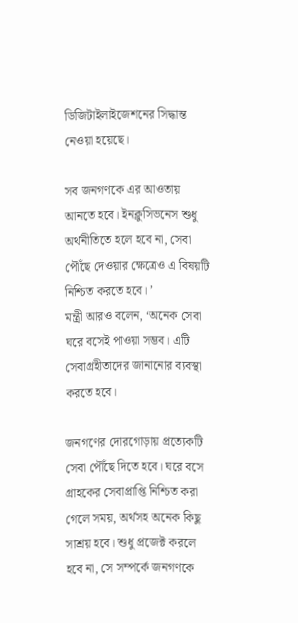ডিজিটাইলাইজেশনের সিদ্ধান্ত নেওয়া হয়েছে।

সব জনগণকে এর আওতায় আনতে হবে। ইনক্লুসিভনেস শুধু অর্থনীতিতে হলে হবে না, সেবা পৌঁছে দেওয়ার ক্ষেত্রেও এ বিষয়টি নিশ্চিত করতে হবে। ’
মন্ত্রী আরও বলেন, ‘অনেক সেবা ঘরে বসেই পাওয়া সম্ভব। এটি সেবাগ্রহীতাদের জানানোর ব্যবস্থা করতে হবে।

জনগণের দোরগোড়ায় প্রত্যেকটি সেবা পৌঁছে দিতে হবে। ঘরে বসে গ্রাহকের সেবাপ্রাপ্তি নিশ্চিত করা গেলে সময়, অর্থসহ অনেক কিছু সাশ্রয় হবে। শুধু প্রজেক্ট করলে হবে না, সে সম্পর্কে জনগণকে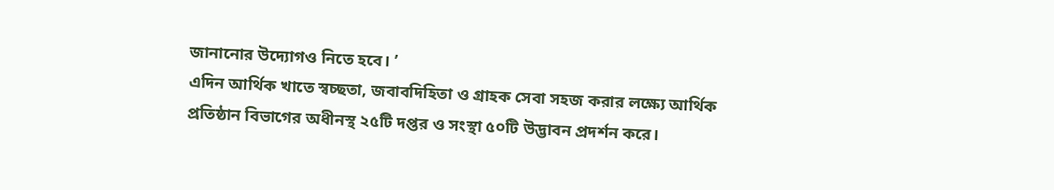জানানোর উদ্যোগও নিতে হবে। ’
এদিন আর্থিক খাতে স্বচ্ছতা, জবাবদিহিতা ও গ্রাহক সেবা সহজ করার লক্ষ্যে আর্থিক প্রতিষ্ঠান বিভাগের অধীনস্থ ২৫টি দপ্তর ও সংস্থা ৫০টি উদ্ভাবন প্রদর্শন করে।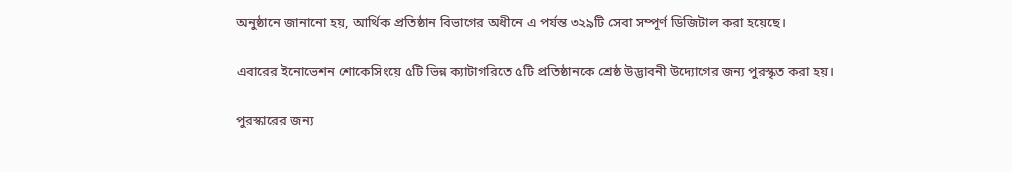অনুষ্ঠানে জানানো হয়, আর্থিক প্রতিষ্ঠান বিভাগের অধীনে এ পর্যন্ত ৩২৯টি সেবা সম্পূর্ণ ডিজিটাল করা হয়েছে।

এবারের ইনোভেশন শোকেসিংয়ে ৫টি ভিন্ন ক্যাটাগরিতে ৫টি প্রতিষ্ঠানকে শ্রেষ্ঠ উদ্ভাবনী উদ্যোগের জন্য পুরস্কৃত করা হয়।

পুরস্কারের জন্য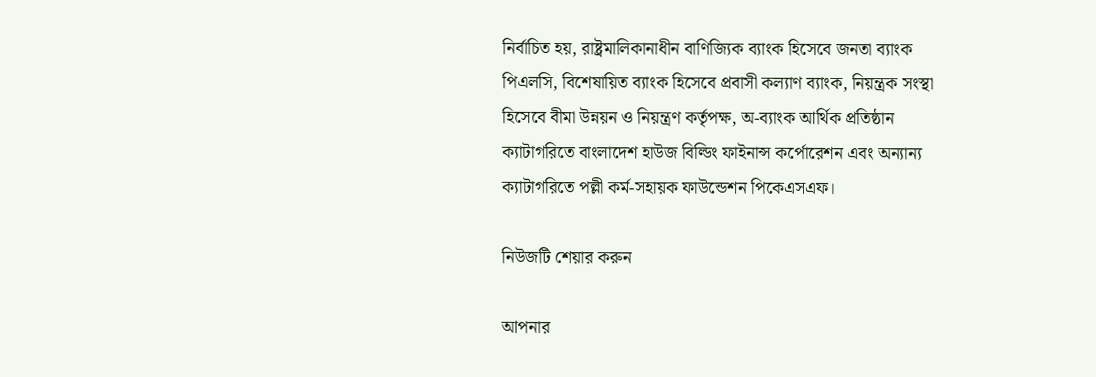নির্বাচিত হয়, রাষ্ট্রমালিকানাধীন বাণিজ্যিক ব্যাংক হিসেবে জনতা ব্যাংক পিএলসি, বিশেষায়িত ব্যাংক হিসেবে প্রবাসী কল্যাণ ব্যাংক, নিয়ন্ত্রক সংস্থা হিসেবে বীমা উন্নয়ন ও নিয়ন্ত্রণ কর্তৃপক্ষ, অ-ব্যাংক আর্থিক প্রতিষ্ঠান ক্যাটাগরিতে বাংলাদেশ হাউজ বিল্ডিং ফাইনান্স কর্পোরেশন এবং অন্যান্য ক্যাটাগরিতে পল্লী কর্ম-সহায়ক ফাউন্ডেশন পিকেএসএফ।

নিউজটি শেয়ার করুন

আপনার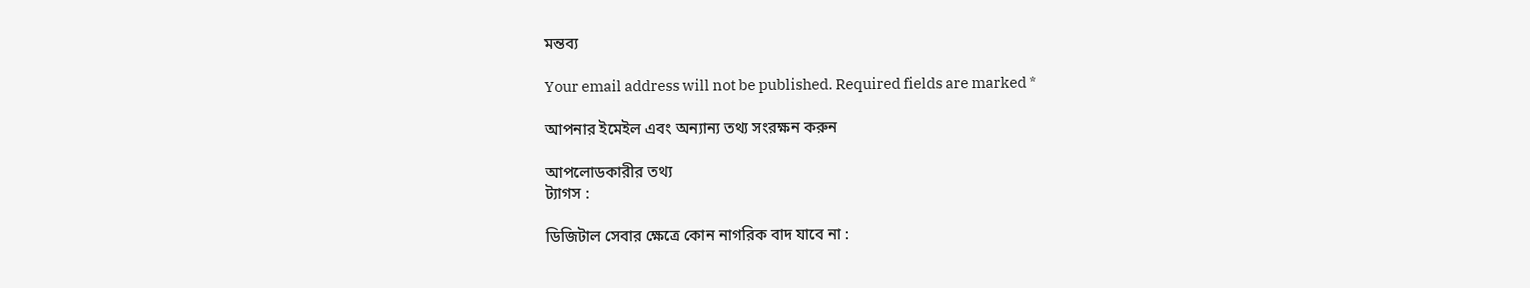মন্তব্য

Your email address will not be published. Required fields are marked *

আপনার ইমেইল এবং অন্যান্য তথ্য সংরক্ষন করুন

আপলোডকারীর তথ্য
ট্যাগস :

ডিজিটাল সেবার ক্ষেত্রে কোন নাগরিক বাদ যাবে না :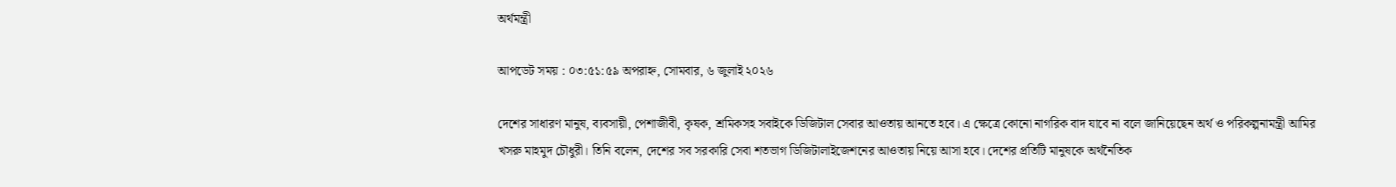অর্থমন্ত্রী

আপডেট সময় : ০৩:৫১:৫৯ অপরাহ্ন, সোমবার, ৬ জুলাই ২০২৬

দেশের সাধারণ মানুষ, ব্যবসায়ী, পেশাজীবী, কৃষক, শ্রমিকসহ সবাইকে ডিজিটাল সেবার আওতায় আনতে হবে। এ ক্ষেত্রে কোনো নাগরিক বাদ যাবে না বলে জানিয়েছেন অর্থ ও পরিকল্পনামন্ত্রী আমির খসরু মাহমুদ চৌধুরী। তিনি বলেন, দেশের সব সরকারি সেবা শতভাগ ডিজিটালাইজেশনের আওতায় নিয়ে আসা হবে। দেশের প্রতিটি মানুষকে অর্থনৈতিক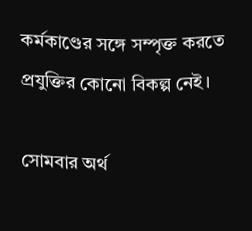কর্মকাণ্ডের সঙ্গে সম্পৃক্ত করতে প্রযুক্তির কোনো বিকল্প নেই।

সোমবার অর্থ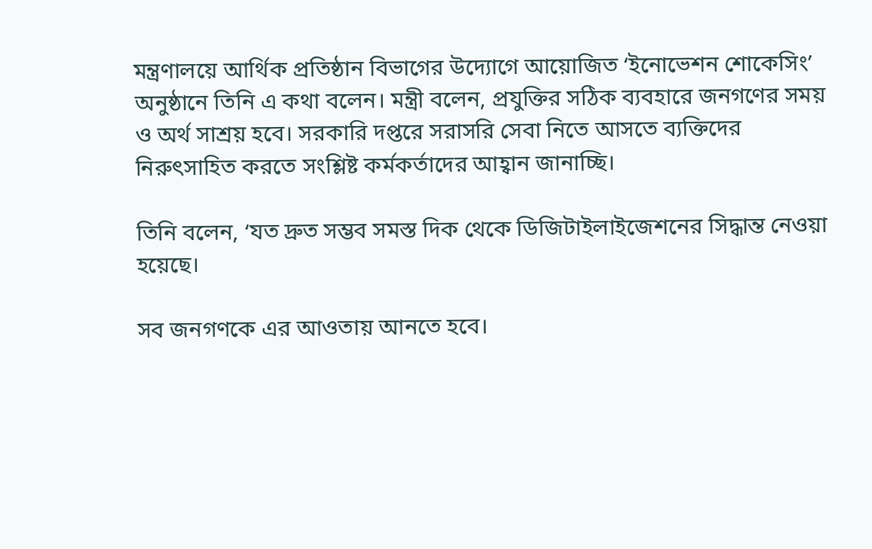মন্ত্রণালয়ে আর্থিক প্রতিষ্ঠান বিভাগের উদ্যোগে আয়োজিত ‘ইনোভেশন শোকেসিং’ অনুষ্ঠানে তিনি এ কথা বলেন। মন্ত্রী বলেন, প্রযুক্তির সঠিক ব্যবহারে জনগণের সময় ও অর্থ সাশ্রয় হবে। সরকারি দপ্তরে সরাসরি সেবা নিতে আসতে ব্যক্তিদের নিরুৎসাহিত করতে সংশ্লিষ্ট কর্মকর্তাদের আহ্বান জানাচ্ছি।

তিনি বলেন, ‘যত দ্রুত সম্ভব সমস্ত দিক থেকে ডিজিটাইলাইজেশনের সিদ্ধান্ত নেওয়া হয়েছে।

সব জনগণকে এর আওতায় আনতে হবে।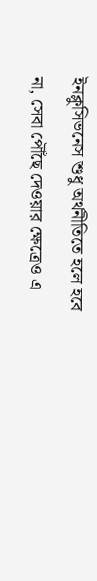ইনক্লুসিভনেস শুধু অর্থনীতিতে হলে হবে না, সেবা পৌঁছে দেওয়ার ক্ষেত্রেও এ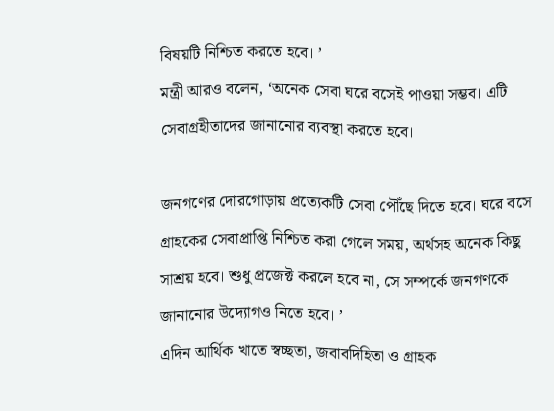বিষয়টি নিশ্চিত করতে হবে। ’
মন্ত্রী আরও বলেন, ‘অনেক সেবা ঘরে বসেই পাওয়া সম্ভব। এটি সেবাগ্রহীতাদের জানানোর ব্যবস্থা করতে হবে।

জনগণের দোরগোড়ায় প্রত্যেকটি সেবা পৌঁছে দিতে হবে। ঘরে বসে গ্রাহকের সেবাপ্রাপ্তি নিশ্চিত করা গেলে সময়, অর্থসহ অনেক কিছু সাশ্রয় হবে। শুধু প্রজেক্ট করলে হবে না, সে সম্পর্কে জনগণকে জানানোর উদ্যোগও নিতে হবে। ’
এদিন আর্থিক খাতে স্বচ্ছতা, জবাবদিহিতা ও গ্রাহক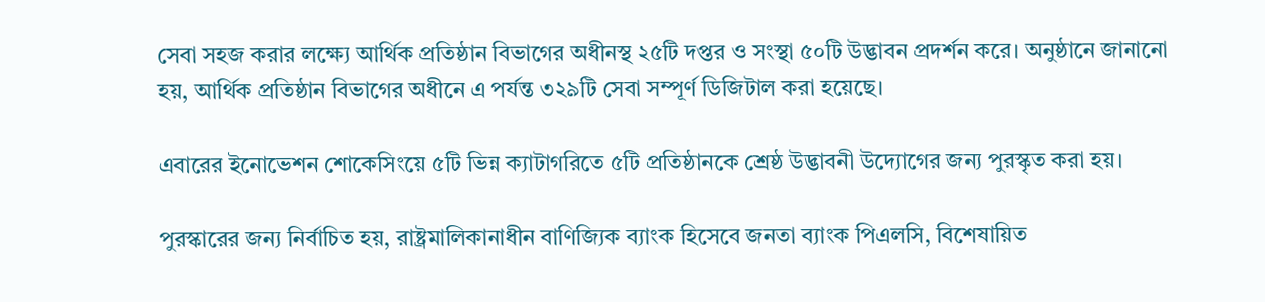সেবা সহজ করার লক্ষ্যে আর্থিক প্রতিষ্ঠান বিভাগের অধীনস্থ ২৫টি দপ্তর ও সংস্থা ৫০টি উদ্ভাবন প্রদর্শন করে। অনুষ্ঠানে জানানো হয়, আর্থিক প্রতিষ্ঠান বিভাগের অধীনে এ পর্যন্ত ৩২৯টি সেবা সম্পূর্ণ ডিজিটাল করা হয়েছে।

এবারের ইনোভেশন শোকেসিংয়ে ৫টি ভিন্ন ক্যাটাগরিতে ৫টি প্রতিষ্ঠানকে শ্রেষ্ঠ উদ্ভাবনী উদ্যোগের জন্য পুরস্কৃত করা হয়।

পুরস্কারের জন্য নির্বাচিত হয়, রাষ্ট্রমালিকানাধীন বাণিজ্যিক ব্যাংক হিসেবে জনতা ব্যাংক পিএলসি, বিশেষায়িত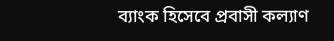ব্যাংক হিসেবে প্রবাসী কল্যাণ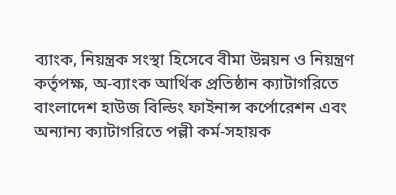ব্যাংক, নিয়ন্ত্রক সংস্থা হিসেবে বীমা উন্নয়ন ও নিয়ন্ত্রণ কর্তৃপক্ষ, অ-ব্যাংক আর্থিক প্রতিষ্ঠান ক্যাটাগরিতে বাংলাদেশ হাউজ বিল্ডিং ফাইনান্স কর্পোরেশন এবং অন্যান্য ক্যাটাগরিতে পল্লী কর্ম-সহায়ক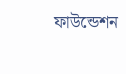ফাউন্ডেশন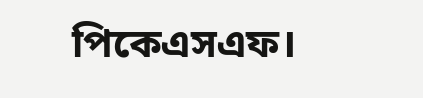পিকেএসএফ।